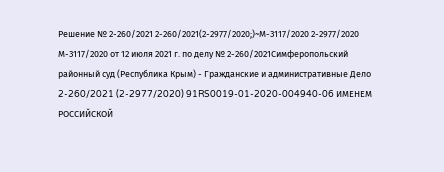Решение № 2-260/2021 2-260/2021(2-2977/2020;)~М-3117/2020 2-2977/2020 М-3117/2020 от 12 июля 2021 г. по делу № 2-260/2021Симферопольский районный суд (Республика Крым) - Гражданские и административные Дело 2-260/2021 (2-2977/2020) 91RS0019-01-2020-004940-06 ИМЕНЕМ РОССИЙСКОЙ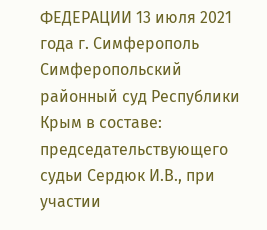ФЕДЕРАЦИИ 13 июля 2021 года г. Симферополь Симферопольский районный суд Республики Крым в составе: председательствующего судьи Сердюк И.В., при участии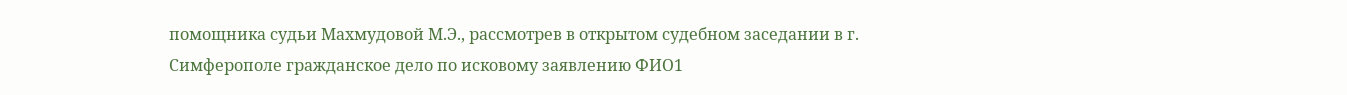помощника судьи Махмудовой М.Э., рассмотрев в открытом судебном заседании в г. Симферополе гражданское дело по исковому заявлению ФИО1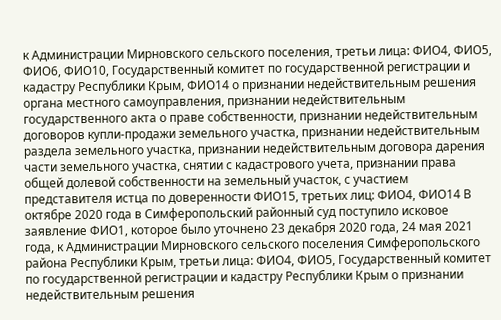к Администрации Мирновского сельского поселения, третьи лица: ФИО4, ФИО5, ФИО6, ФИО10, Государственный комитет по государственной регистрации и кадастру Республики Крым, ФИО14 о признании недействительным решения органа местного самоуправления, признании недействительным государственного акта о праве собственности, признании недействительным договоров купли-продажи земельного участка, признании недействительным раздела земельного участка, признании недействительным договора дарения части земельного участка, снятии с кадастрового учета, признании права общей долевой собственности на земельный участок, с участием представителя истца по доверенности ФИО15, третьих лиц: ФИО4, ФИО14 В октябре 2020 года в Симферопольский районный суд поступило исковое заявление ФИО1, которое было уточнено 23 декабря 2020 года, 24 мая 2021 года, к Администрации Мирновского сельского поселения Симферопольского района Республики Крым, третьи лица: ФИО4, ФИО5, Государственный комитет по государственной регистрации и кадастру Республики Крым о признании недействительным решения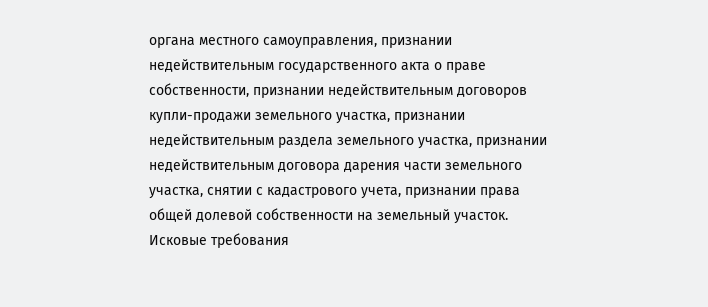органа местного самоуправления, признании недействительным государственного акта о праве собственности, признании недействительным договоров купли-продажи земельного участка, признании недействительным раздела земельного участка, признании недействительным договора дарения части земельного участка, снятии с кадастрового учета, признании права общей долевой собственности на земельный участок. Исковые требования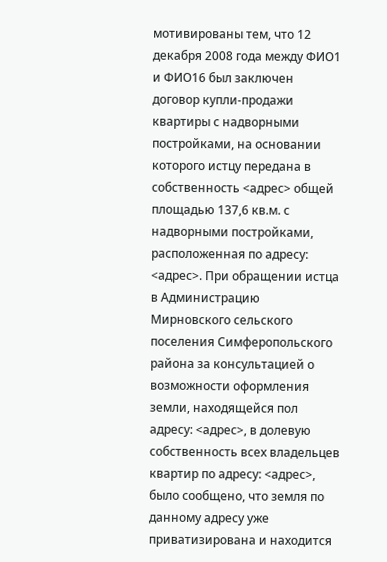мотивированы тем, что 12 декабря 2008 года между ФИО1 и ФИО16 был заключен договор купли-продажи квартиры с надворными постройками, на основании которого истцу передана в собственность <адрес> общей площадью 137,6 кв.м. с надворными постройками, расположенная по адресу: <адрес>. При обращении истца в Администрацию Мирновского сельского поселения Симферопольского района за консультацией о возможности оформления земли, находящейся пол адресу: <адрес>, в долевую собственность всех владельцев квартир по адресу: <адрес>, было сообщено, что земля по данному адресу уже приватизирована и находится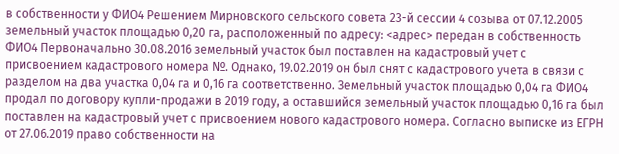в собственности у ФИО4 Решением Мирновского сельского совета 23-й сессии 4 созыва от 07.12.2005 земельный участок площадью 0,20 га, расположенный по адресу: <адрес> передан в собственность ФИО4 Первоначально 30.08.2016 земельный участок был поставлен на кадастровый учет с присвоением кадастрового номера №. Однако, 19.02.2019 он был снят с кадастрового учета в связи с разделом на два участка 0,04 га и 0,16 га соответственно. Земельный участок площадью 0,04 га ФИО4 продал по договору купли-продажи в 2019 году, а оставшийся земельный участок площадью 0,16 га был поставлен на кадастровый учет с присвоением нового кадастрового номера. Согласно выписке из ЕГРН от 27.06.2019 право собственности на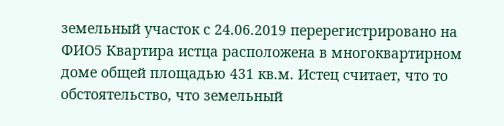земельный участок с 24.06.2019 перерегистрировано на ФИО5 Квартира истца расположена в многоквартирном доме общей площадью 431 кв.м. Истец считает, что то обстоятельство, что земельный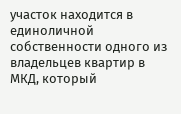участок находится в единоличной собственности одного из владельцев квартир в МКД, который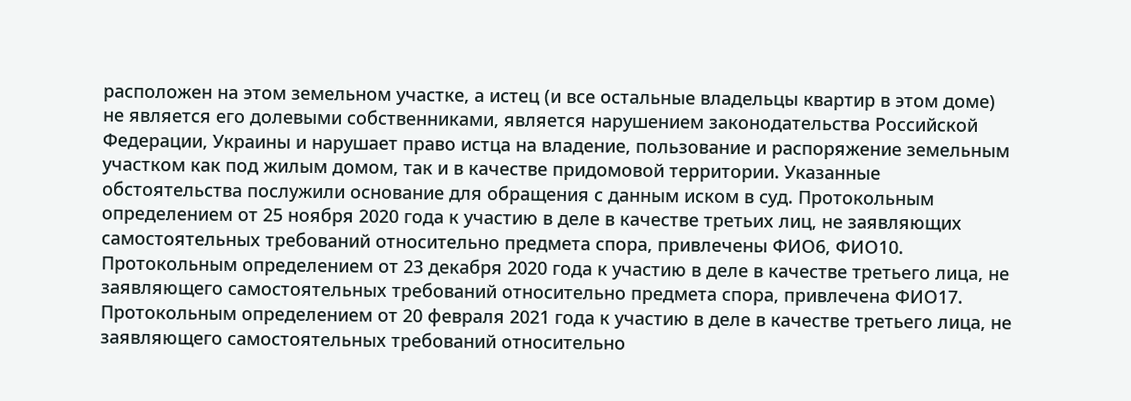расположен на этом земельном участке, а истец (и все остальные владельцы квартир в этом доме) не является его долевыми собственниками, является нарушением законодательства Российской Федерации, Украины и нарушает право истца на владение, пользование и распоряжение земельным участком как под жилым домом, так и в качестве придомовой территории. Указанные обстоятельства послужили основание для обращения с данным иском в суд. Протокольным определением от 25 ноября 2020 года к участию в деле в качестве третьих лиц, не заявляющих самостоятельных требований относительно предмета спора, привлечены ФИО6, ФИО10. Протокольным определением от 23 декабря 2020 года к участию в деле в качестве третьего лица, не заявляющего самостоятельных требований относительно предмета спора, привлечена ФИО17. Протокольным определением от 20 февраля 2021 года к участию в деле в качестве третьего лица, не заявляющего самостоятельных требований относительно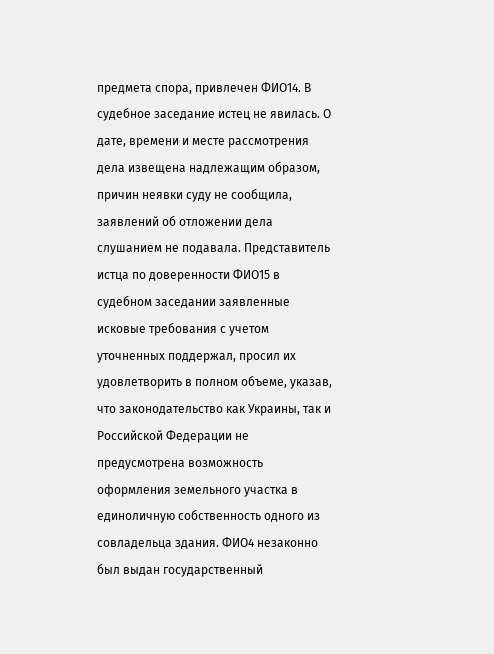предмета спора, привлечен ФИО14. В судебное заседание истец не явилась. О дате, времени и месте рассмотрения дела извещена надлежащим образом, причин неявки суду не сообщила, заявлений об отложении дела слушанием не подавала. Представитель истца по доверенности ФИО15 в судебном заседании заявленные исковые требования с учетом уточненных поддержал, просил их удовлетворить в полном объеме, указав, что законодательство как Украины, так и Российской Федерации не предусмотрена возможность оформления земельного участка в единоличную собственность одного из совладельца здания. ФИО4 незаконно был выдан государственный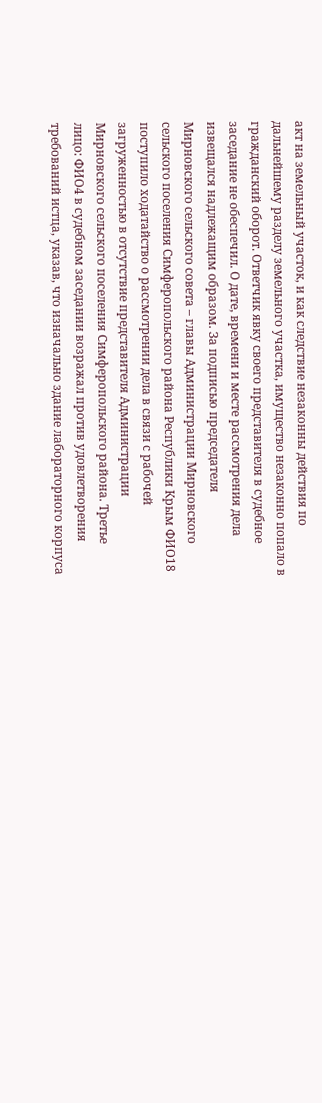акт на земельный участок, и как следствие незаконны действия по дальнейшему разделу земельного участка, имущество незаконно попало в гражданский оборот. Ответчик явку своего представителя в судебное заседание не обеспечил. О дате, времени и месте рассмотрения дела извещался надлежащим образом. За подписью председателя Мирновского сельского совета – главы Администрации Мирновского сельского поселения Симферопольского района Республики Крым ФИО18 поступило ходатайство о рассмотрении дела в связи с рабочей загруженностью в отсутствие представителя Администрации Мирновского сельского поселения Симферопольского района. Третье лицо: ФИО4 в судебном заседании возражал против удовлетворения требований истца, указав, что изначально здание лабораторного корпуса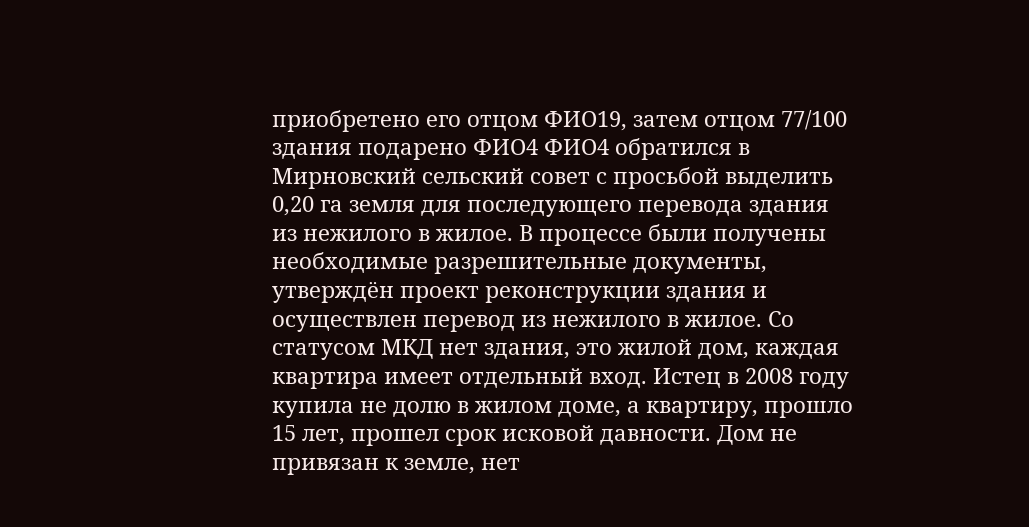приобретено его отцом ФИО19, затем отцом 77/100 здания подарено ФИО4 ФИО4 обратился в Мирновский сельский совет с просьбой выделить 0,20 га земля для последующего перевода здания из нежилого в жилое. В процессе были получены необходимые разрешительные документы, утверждён проект реконструкции здания и осуществлен перевод из нежилого в жилое. Со статусом МКД нет здания, это жилой дом, каждая квартира имеет отдельный вход. Истец в 2008 году купила не долю в жилом доме, а квартиру, прошло 15 лет, прошел срок исковой давности. Дом не привязан к земле, нет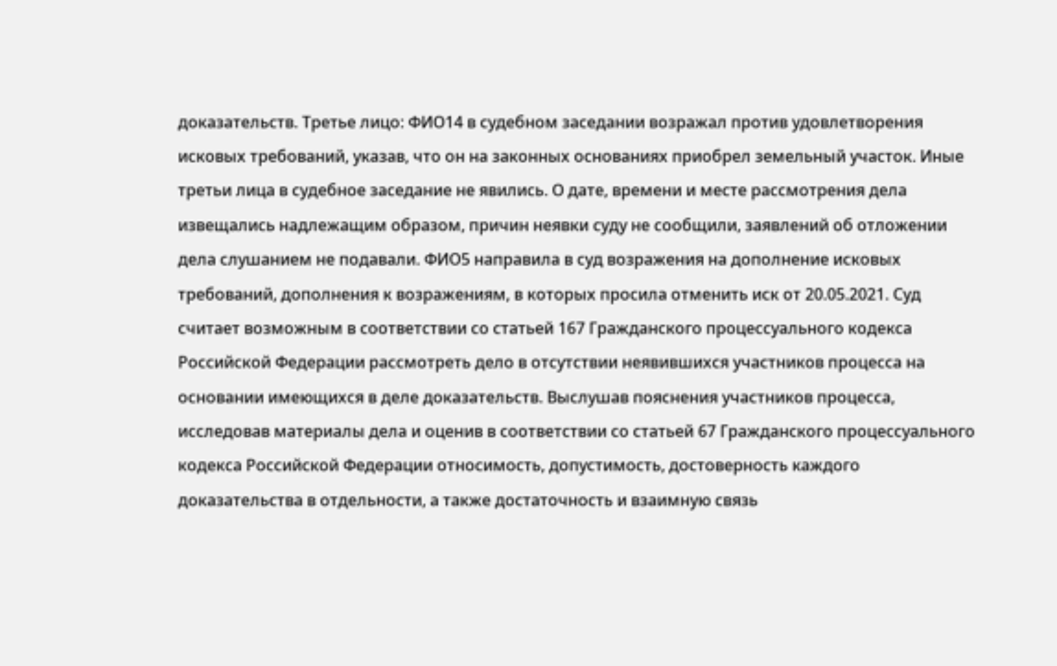доказательств. Третье лицо: ФИО14 в судебном заседании возражал против удовлетворения исковых требований, указав, что он на законных основаниях приобрел земельный участок. Иные третьи лица в судебное заседание не явились. О дате, времени и месте рассмотрения дела извещались надлежащим образом, причин неявки суду не сообщили, заявлений об отложении дела слушанием не подавали. ФИО5 направила в суд возражения на дополнение исковых требований, дополнения к возражениям, в которых просила отменить иск от 20.05.2021. Суд считает возможным в соответствии со статьей 167 Гражданского процессуального кодекса Российской Федерации рассмотреть дело в отсутствии неявившихся участников процесса на основании имеющихся в деле доказательств. Выслушав пояснения участников процесса, исследовав материалы дела и оценив в соответствии со статьей 67 Гражданского процессуального кодекса Российской Федерации относимость, допустимость, достоверность каждого доказательства в отдельности, а также достаточность и взаимную связь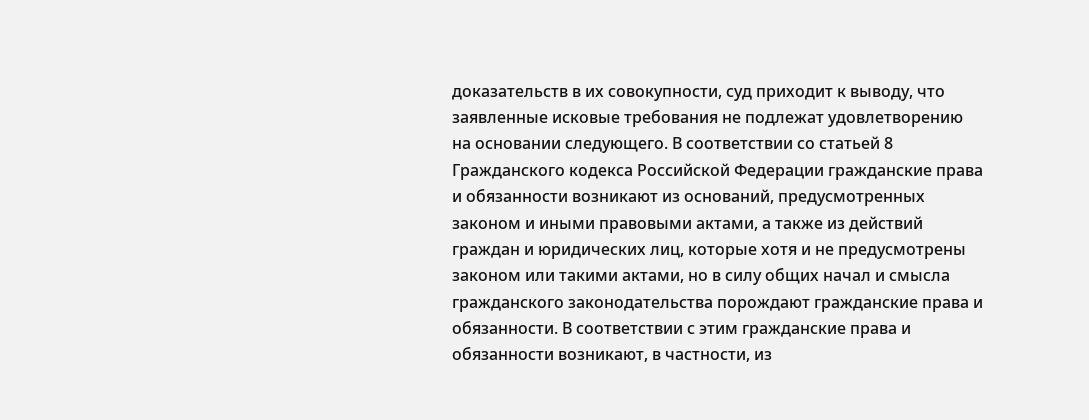доказательств в их совокупности, суд приходит к выводу, что заявленные исковые требования не подлежат удовлетворению на основании следующего. В соответствии со статьей 8 Гражданского кодекса Российской Федерации гражданские права и обязанности возникают из оснований, предусмотренных законом и иными правовыми актами, а также из действий граждан и юридических лиц, которые хотя и не предусмотрены законом или такими актами, но в силу общих начал и смысла гражданского законодательства порождают гражданские права и обязанности. В соответствии с этим гражданские права и обязанности возникают, в частности, из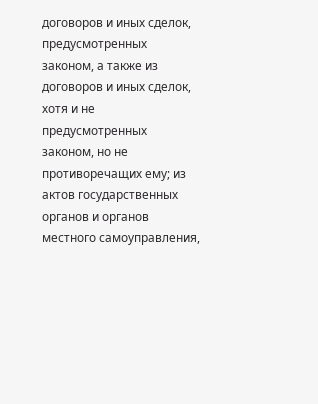договоров и иных сделок, предусмотренных законом, а также из договоров и иных сделок, хотя и не предусмотренных законом, но не противоречащих ему; из актов государственных органов и органов местного самоуправления,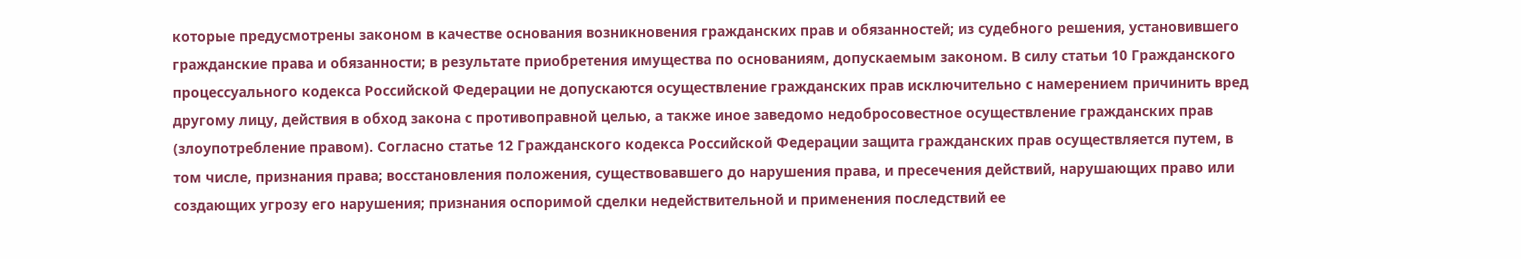которые предусмотрены законом в качестве основания возникновения гражданских прав и обязанностей; из судебного решения, установившего гражданские права и обязанности; в результате приобретения имущества по основаниям, допускаемым законом. В силу статьи 10 Гражданского процессуального кодекса Российской Федерации не допускаются осуществление гражданских прав исключительно с намерением причинить вред другому лицу, действия в обход закона с противоправной целью, а также иное заведомо недобросовестное осуществление гражданских прав (злоупотребление правом). Согласно статье 12 Гражданского кодекса Российской Федерации защита гражданских прав осуществляется путем, в том числе, признания права; восстановления положения, существовавшего до нарушения права, и пресечения действий, нарушающих право или создающих угрозу его нарушения; признания оспоримой сделки недействительной и применения последствий ее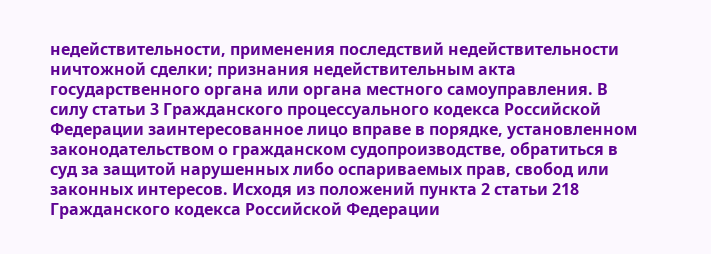недействительности, применения последствий недействительности ничтожной сделки; признания недействительным акта государственного органа или органа местного самоуправления. В силу статьи 3 Гражданского процессуального кодекса Российской Федерации заинтересованное лицо вправе в порядке, установленном законодательством о гражданском судопроизводстве, обратиться в суд за защитой нарушенных либо оспариваемых прав, свобод или законных интересов. Исходя из положений пункта 2 статьи 218 Гражданского кодекса Российской Федерации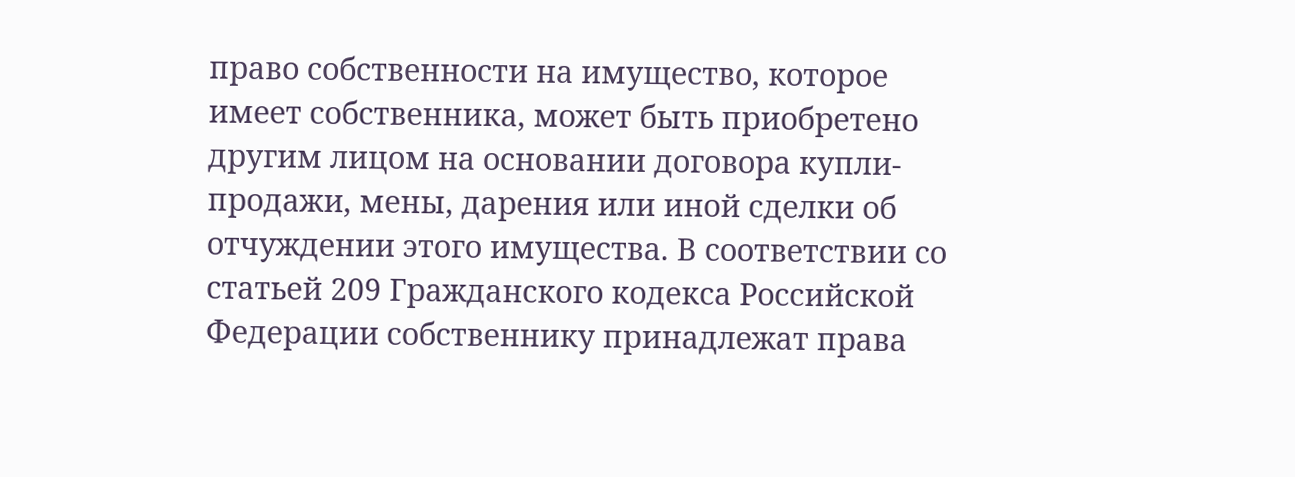право собственности на имущество, которое имеет собственника, может быть приобретено другим лицом на основании договора купли-продажи, мены, дарения или иной сделки об отчуждении этого имущества. В соответствии со статьей 209 Гражданского кодекса Российской Федерации собственнику принадлежат права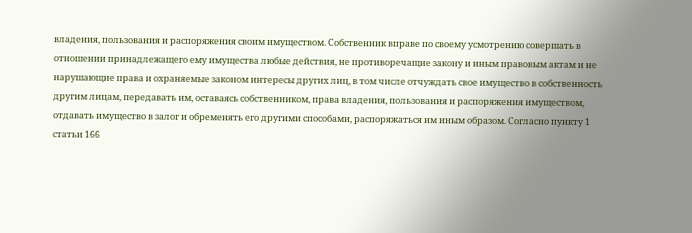владения, пользования и распоряжения своим имуществом. Собственник вправе по своему усмотрению совершать в отношении принадлежащего ему имущества любые действия, не противоречащие закону и иным правовым актам и не нарушающие права и охраняемые законом интересы других лиц, в том числе отчуждать свое имущество в собственность другим лицам, передавать им, оставаясь собственником, права владения, пользования и распоряжения имуществом, отдавать имущество в залог и обременять его другими способами, распоряжаться им иным образом. Согласно пункту 1 статьи 166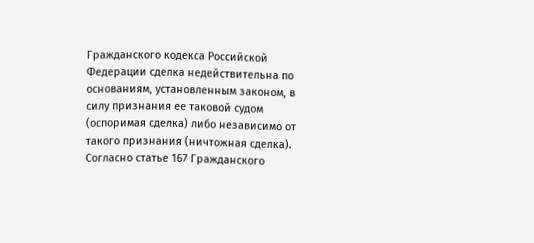Гражданского кодекса Российской Федерации сделка недействительна по основаниям, установленным законом, в силу признания ее таковой судом (оспоримая сделка) либо независимо от такого признания (ничтожная сделка). Согласно статье 167 Гражданского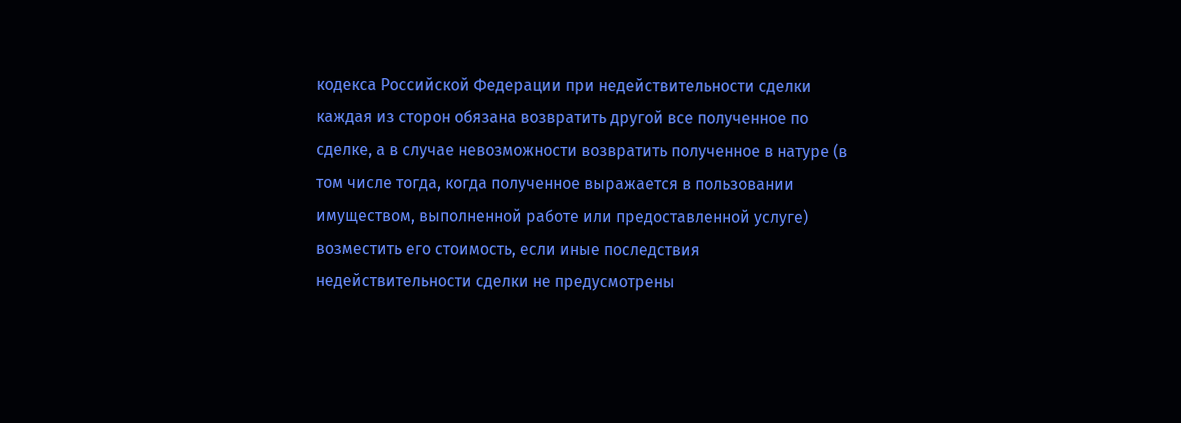кодекса Российской Федерации при недействительности сделки каждая из сторон обязана возвратить другой все полученное по сделке, а в случае невозможности возвратить полученное в натуре (в том числе тогда, когда полученное выражается в пользовании имуществом, выполненной работе или предоставленной услуге) возместить его стоимость, если иные последствия недействительности сделки не предусмотрены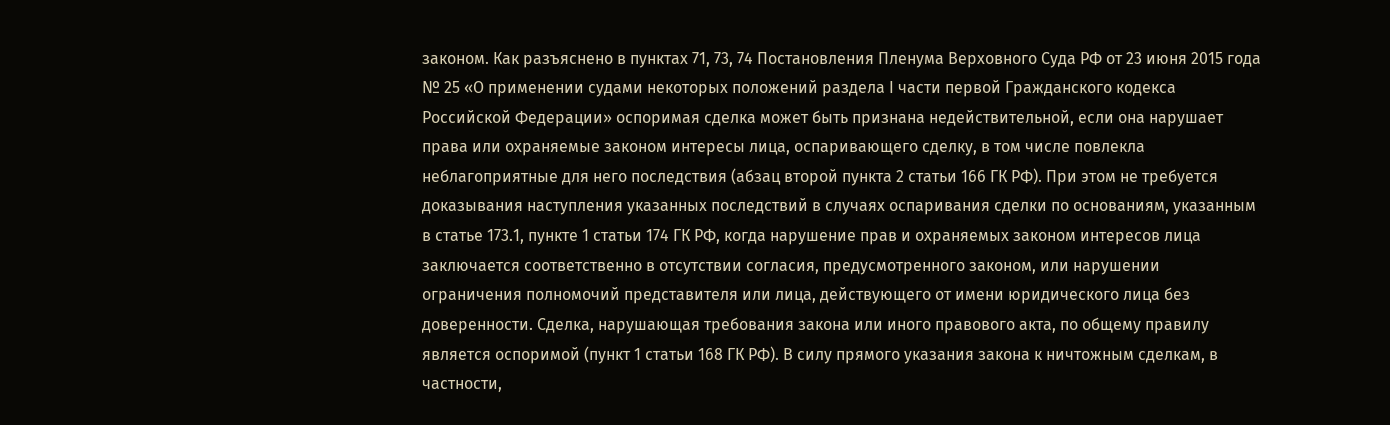законом. Как разъяснено в пунктах 71, 73, 74 Постановления Пленума Верховного Суда РФ от 23 июня 2015 года № 25 «О применении судами некоторых положений раздела I части первой Гражданского кодекса Российской Федерации» оспоримая сделка может быть признана недействительной, если она нарушает права или охраняемые законом интересы лица, оспаривающего сделку, в том числе повлекла неблагоприятные для него последствия (абзац второй пункта 2 статьи 166 ГК РФ). При этом не требуется доказывания наступления указанных последствий в случаях оспаривания сделки по основаниям, указанным в статье 173.1, пункте 1 статьи 174 ГК РФ, когда нарушение прав и охраняемых законом интересов лица заключается соответственно в отсутствии согласия, предусмотренного законом, или нарушении ограничения полномочий представителя или лица, действующего от имени юридического лица без доверенности. Сделка, нарушающая требования закона или иного правового акта, по общему правилу является оспоримой (пункт 1 статьи 168 ГК РФ). В силу прямого указания закона к ничтожным сделкам, в частности,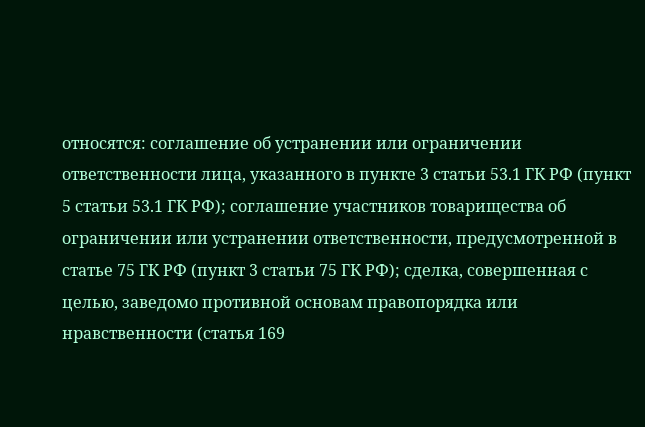относятся: соглашение об устранении или ограничении ответственности лица, указанного в пункте 3 статьи 53.1 ГК РФ (пункт 5 статьи 53.1 ГК РФ); соглашение участников товарищества об ограничении или устранении ответственности, предусмотренной в статье 75 ГК РФ (пункт 3 статьи 75 ГК РФ); сделка, совершенная с целью, заведомо противной основам правопорядка или нравственности (статья 169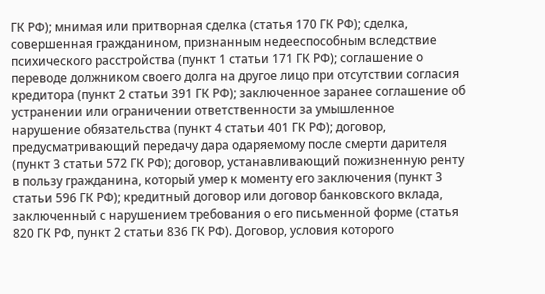ГК РФ); мнимая или притворная сделка (статья 170 ГК РФ); сделка, совершенная гражданином, признанным недееспособным вследствие психического расстройства (пункт 1 статьи 171 ГК РФ); соглашение о переводе должником своего долга на другое лицо при отсутствии согласия кредитора (пункт 2 статьи 391 ГК РФ); заключенное заранее соглашение об устранении или ограничении ответственности за умышленное нарушение обязательства (пункт 4 статьи 401 ГК РФ); договор, предусматривающий передачу дара одаряемому после смерти дарителя (пункт 3 статьи 572 ГК РФ); договор, устанавливающий пожизненную ренту в пользу гражданина, который умер к моменту его заключения (пункт 3 статьи 596 ГК РФ); кредитный договор или договор банковского вклада, заключенный с нарушением требования о его письменной форме (статья 820 ГК РФ, пункт 2 статьи 836 ГК РФ). Договор, условия которого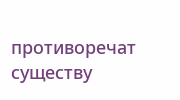противоречат существу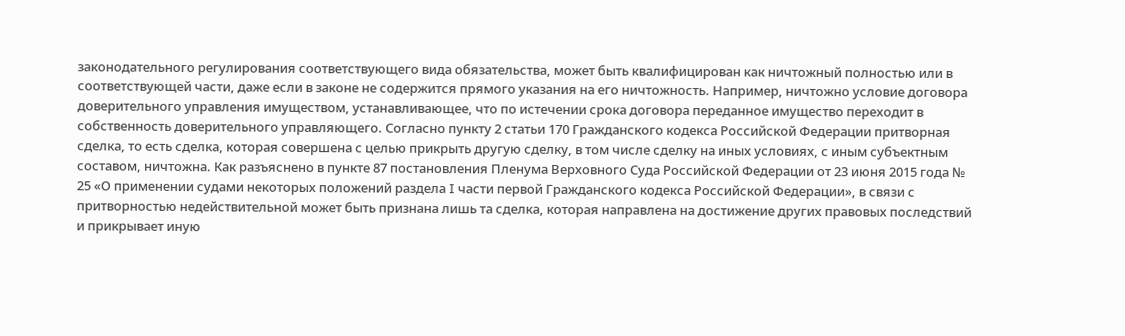законодательного регулирования соответствующего вида обязательства, может быть квалифицирован как ничтожный полностью или в соответствующей части, даже если в законе не содержится прямого указания на его ничтожность. Например, ничтожно условие договора доверительного управления имуществом, устанавливающее, что по истечении срока договора переданное имущество переходит в собственность доверительного управляющего. Согласно пункту 2 статьи 170 Гражданского кодекса Российской Федерации притворная сделка, то есть сделка, которая совершена с целью прикрыть другую сделку, в том числе сделку на иных условиях, с иным субъектным составом, ничтожна. Как разъяснено в пункте 87 постановления Пленума Верховного Суда Российской Федерации от 23 июня 2015 года № 25 «О применении судами некоторых положений раздела I части первой Гражданского кодекса Российской Федерации», в связи с притворностью недействительной может быть признана лишь та сделка, которая направлена на достижение других правовых последствий и прикрывает иную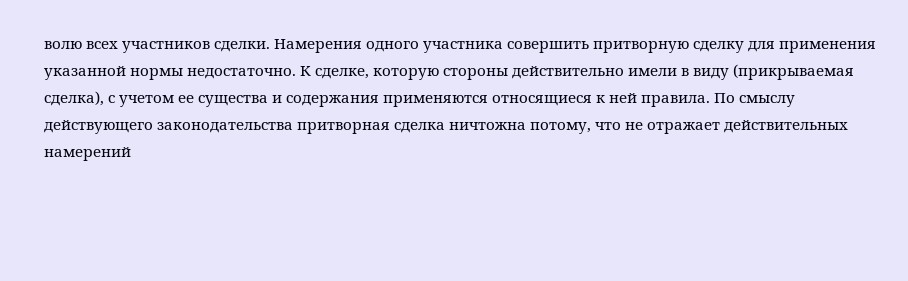волю всех участников сделки. Намерения одного участника совершить притворную сделку для применения указанной нормы недостаточно. К сделке, которую стороны действительно имели в виду (прикрываемая сделка), с учетом ее существа и содержания применяются относящиеся к ней правила. По смыслу действующего законодательства притворная сделка ничтожна потому, что не отражает действительных намерений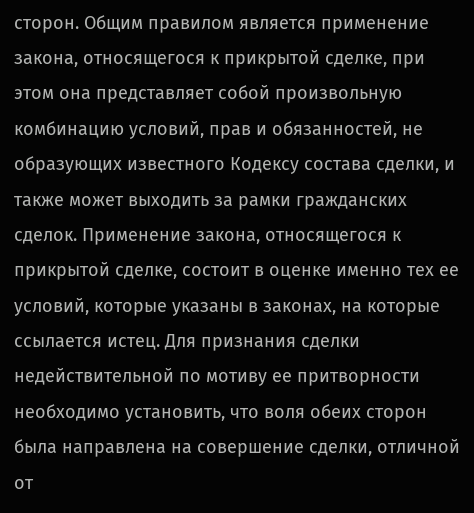сторон. Общим правилом является применение закона, относящегося к прикрытой сделке, при этом она представляет собой произвольную комбинацию условий, прав и обязанностей, не образующих известного Кодексу состава сделки, и также может выходить за рамки гражданских сделок. Применение закона, относящегося к прикрытой сделке, состоит в оценке именно тех ее условий, которые указаны в законах, на которые ссылается истец. Для признания сделки недействительной по мотиву ее притворности необходимо установить, что воля обеих сторон была направлена на совершение сделки, отличной от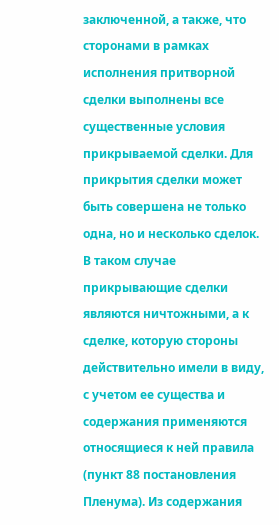заключенной, а также, что сторонами в рамках исполнения притворной сделки выполнены все существенные условия прикрываемой сделки. Для прикрытия сделки может быть совершена не только одна, но и несколько сделок. В таком случае прикрывающие сделки являются ничтожными, а к сделке, которую стороны действительно имели в виду, с учетом ее существа и содержания применяются относящиеся к ней правила (пункт 88 постановления Пленума). Из содержания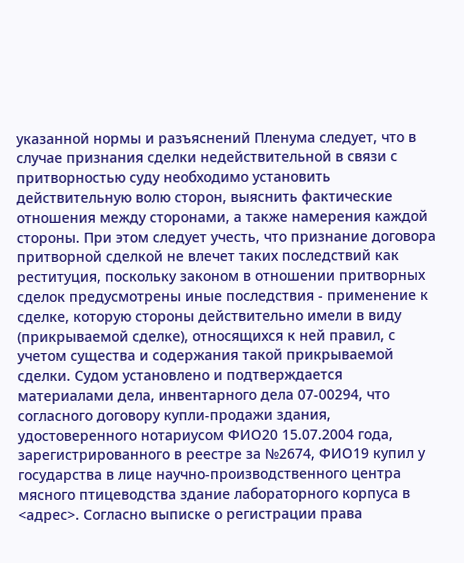указанной нормы и разъяснений Пленума следует, что в случае признания сделки недействительной в связи с притворностью суду необходимо установить действительную волю сторон, выяснить фактические отношения между сторонами, а также намерения каждой стороны. При этом следует учесть, что признание договора притворной сделкой не влечет таких последствий как реституция, поскольку законом в отношении притворных сделок предусмотрены иные последствия - применение к сделке, которую стороны действительно имели в виду (прикрываемой сделке), относящихся к ней правил, с учетом существа и содержания такой прикрываемой сделки. Судом установлено и подтверждается материалами дела, инвентарного дела 07-00294, что согласного договору купли-продажи здания, удостоверенного нотариусом ФИО20 15.07.2004 года, зарегистрированного в реестре за №2674, ФИО19 купил у государства в лице научно-производственного центра мясного птицеводства здание лабораторного корпуса в <адрес>. Согласно выписке о регистрации права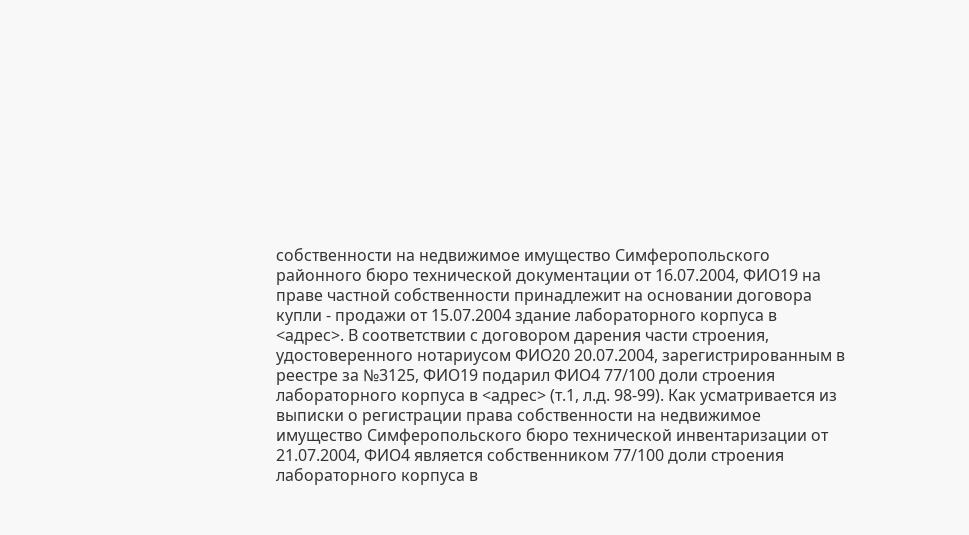собственности на недвижимое имущество Симферопольского районного бюро технической документации от 16.07.2004, ФИО19 на праве частной собственности принадлежит на основании договора купли - продажи от 15.07.2004 здание лабораторного корпуса в <адрес>. В соответствии с договором дарения части строения, удостоверенного нотариусом ФИО20 20.07.2004, зарегистрированным в реестре за №3125, ФИО19 подарил ФИО4 77/100 доли строения лабораторного корпуса в <адрес> (т.1, л.д. 98-99). Как усматривается из выписки о регистрации права собственности на недвижимое имущество Симферопольского бюро технической инвентаризации от 21.07.2004, ФИО4 является собственником 77/100 доли строения лабораторного корпуса в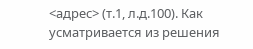<адрес> (т.1, л.д.100). Как усматривается из решения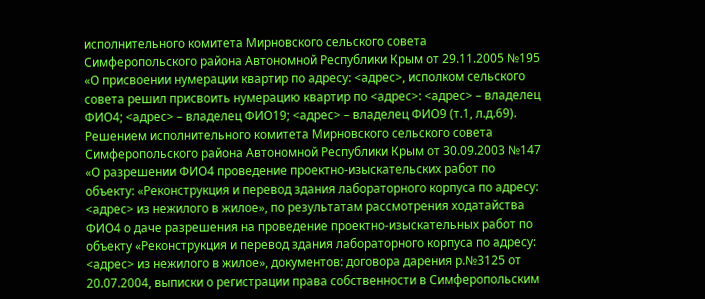исполнительного комитета Мирновского сельского совета Симферопольского района Автономной Республики Крым от 29.11.2005 №195 «О присвоении нумерации квартир по адресу: <адрес>, исполком сельского совета решил присвоить нумерацию квартир по <адрес>: <адрес> – владелец ФИО4; <адрес> – владелец ФИО19; <адрес> – владелец ФИО9 (т.1, л.д.69). Решением исполнительного комитета Мирновского сельского совета Симферопольского района Автономной Республики Крым от 30.09.2003 №147 «О разрешении ФИО4 проведение проектно-изыскательских работ по объекту: «Реконструкция и перевод здания лабораторного корпуса по адресу: <адрес> из нежилого в жилое», по результатам рассмотрения ходатайства ФИО4 о даче разрешения на проведение проектно-изыскательных работ по объекту «Реконструкция и перевод здания лабораторного корпуса по адресу: <адрес> из нежилого в жилое», документов: договора дарения р.№3125 от 20.07.2004, выписки о регистрации права собственности в Симферопольским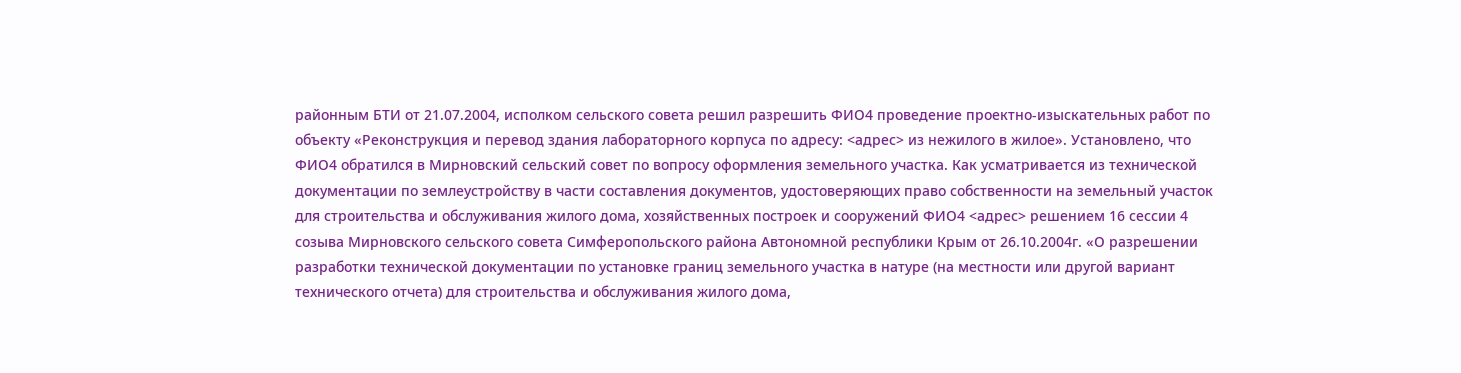районным БТИ от 21.07.2004, исполком сельского совета решил разрешить ФИО4 проведение проектно-изыскательных работ по объекту «Реконструкция и перевод здания лабораторного корпуса по адресу: <адрес> из нежилого в жилое». Установлено, что ФИО4 обратился в Мирновский сельский совет по вопросу оформления земельного участка. Как усматривается из технической документации по землеустройству в части составления документов, удостоверяющих право собственности на земельный участок для строительства и обслуживания жилого дома, хозяйственных построек и сооружений ФИО4 <адрес> решением 16 сессии 4 созыва Мирновского сельского совета Симферопольского района Автономной республики Крым от 26.10.2004г. «О разрешении разработки технической документации по установке границ земельного участка в натуре (на местности или другой вариант технического отчета) для строительства и обслуживания жилого дома,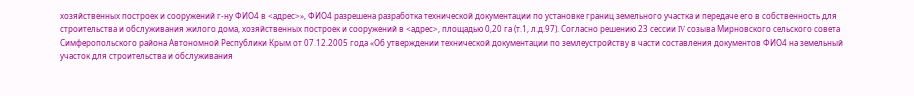хозяйственных построек и сооружений г-ну ФИО4 в <адрес>», ФИО4 разрешена разработка технической документации по установке границ земельного участка и передаче его в собственность для строительства и обслуживания жилого дома, хозяйственных построек и сооружений в <адрес>, площадью 0,20 га (т.1, л.д.97). Согласно решению 23 сессии IV созыва Мирновского сельского совета Симферопольского района Автономной Республики Крым от 07.12.2005 года «Об утверждении технической документации по землеустройству в части составления документов ФИО4 на земельный участок для строительства и обслуживания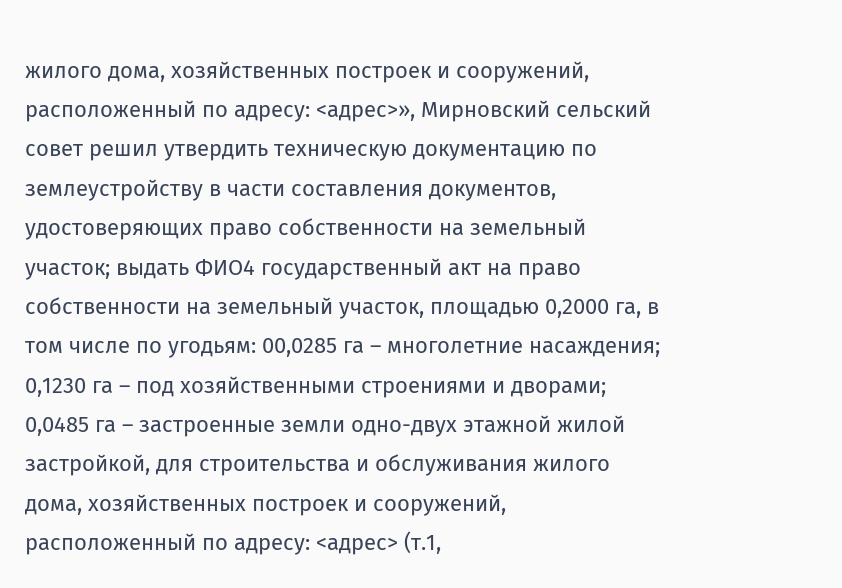жилого дома, хозяйственных построек и сооружений, расположенный по адресу: <адрес>», Мирновский сельский совет решил утвердить техническую документацию по землеустройству в части составления документов, удостоверяющих право собственности на земельный участок; выдать ФИО4 государственный акт на право собственности на земельный участок, площадью 0,2000 га, в том числе по угодьям: 00,0285 га – многолетние насаждения; 0,1230 га – под хозяйственными строениями и дворами; 0,0485 га – застроенные земли одно-двух этажной жилой застройкой, для строительства и обслуживания жилого дома, хозяйственных построек и сооружений, расположенный по адресу: <адрес> (т.1,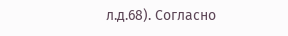л.д.68). Согласно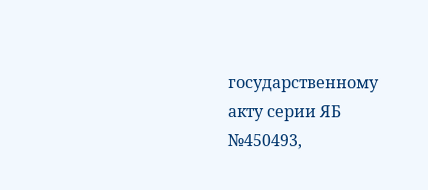государственному акту серии ЯБ №450493,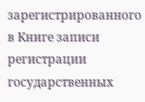зарегистрированного в Книге записи регистрации государственных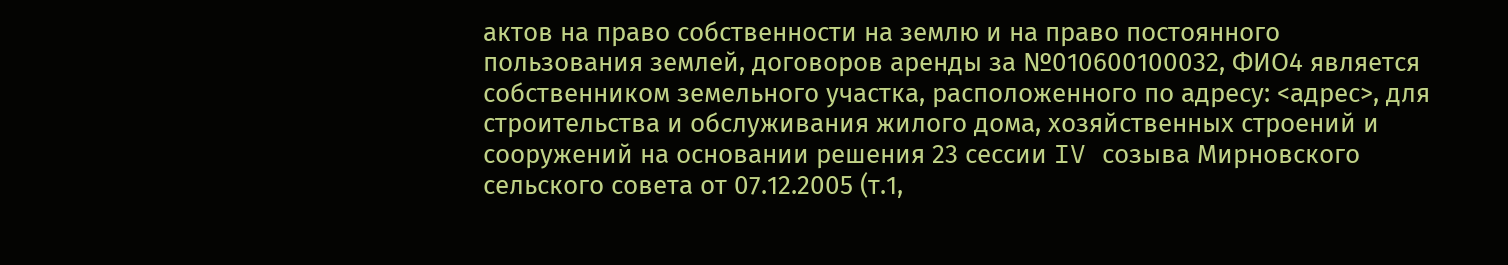актов на право собственности на землю и на право постоянного пользования землей, договоров аренды за №010600100032, ФИО4 является собственником земельного участка, расположенного по адресу: <адрес>, для строительства и обслуживания жилого дома, хозяйственных строений и сооружений на основании решения 23 сессии IV созыва Мирновского сельского совета от 07.12.2005 (т.1,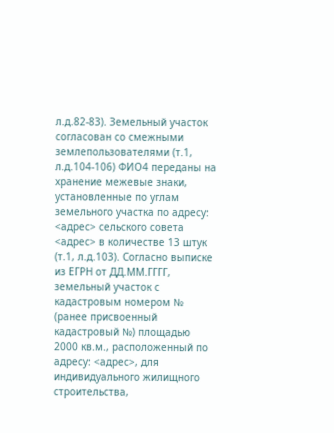л.д.82-83). Земельный участок согласован со смежными землепользователями (т.1, л.д.104-106) ФИО4 переданы на хранение межевые знаки, установленные по углам земельного участка по адресу: <адрес> сельского совета <адрес> в количестве 13 штук (т.1, л.д.103). Согласно выписке из ЕГРН от ДД.ММ.ГГГГ, земельный участок с кадастровым номером № (ранее присвоенный кадастровый №) площадью 2000 кв.м., расположенный по адресу: <адрес>, для индивидуального жилищного строительства,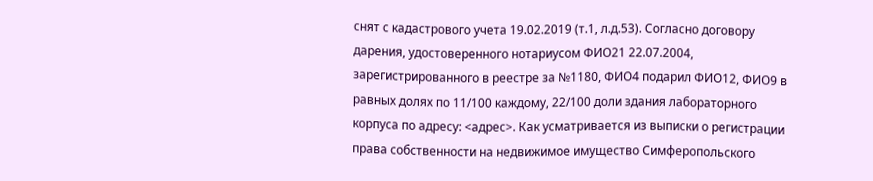снят с кадастрового учета 19.02.2019 (т.1, л.д.53). Согласно договору дарения, удостоверенного нотариусом ФИО21 22.07.2004, зарегистрированного в реестре за №1180, ФИО4 подарил ФИО12, ФИО9 в равных долях по 11/100 каждому, 22/100 доли здания лабораторного корпуса по адресу: <адрес>. Как усматривается из выписки о регистрации права собственности на недвижимое имущество Симферопольского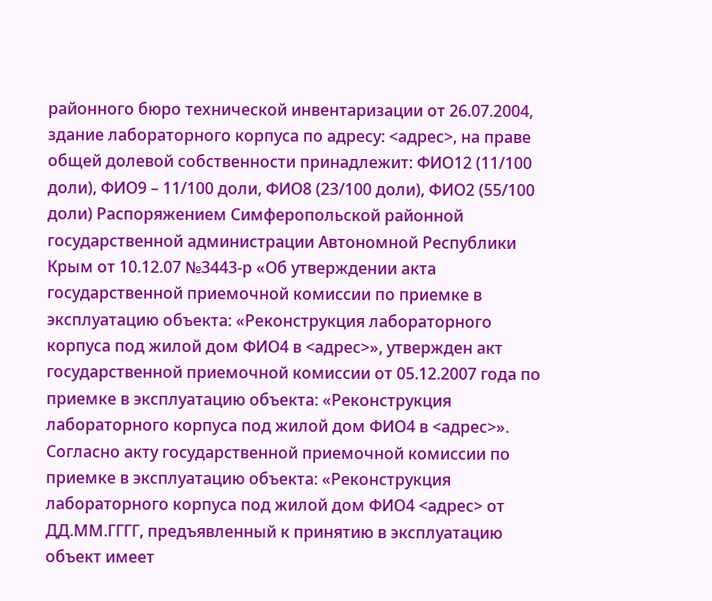районного бюро технической инвентаризации от 26.07.2004, здание лабораторного корпуса по адресу: <адрес>, на праве общей долевой собственности принадлежит: ФИО12 (11/100 доли), ФИО9 – 11/100 доли, ФИО8 (23/100 доли), ФИО2 (55/100 доли) Распоряжением Симферопольской районной государственной администрации Автономной Республики Крым от 10.12.07 №3443-р «Об утверждении акта государственной приемочной комиссии по приемке в эксплуатацию объекта: «Реконструкция лабораторного корпуса под жилой дом ФИО4 в <адрес>», утвержден акт государственной приемочной комиссии от 05.12.2007 года по приемке в эксплуатацию объекта: «Реконструкция лабораторного корпуса под жилой дом ФИО4 в <адрес>». Согласно акту государственной приемочной комиссии по приемке в эксплуатацию объекта: «Реконструкция лабораторного корпуса под жилой дом ФИО4 <адрес> от ДД.ММ.ГГГГ, предъявленный к принятию в эксплуатацию объект имеет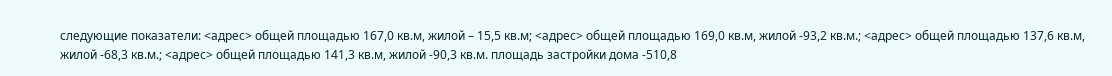следующие показатели: <адрес> общей площадью 167,0 кв.м, жилой – 15,5 кв.м; <адрес> общей площадью 169,0 кв.м, жилой -93,2 кв.м.; <адрес> общей площадью 137,6 кв.м, жилой -68,3 кв.м.; <адрес> общей площадью 141,3 кв.м, жилой -90,3 кв.м. площадь застройки дома -510,8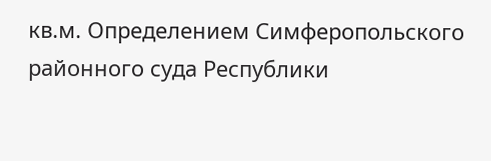кв.м. Определением Симферопольского районного суда Республики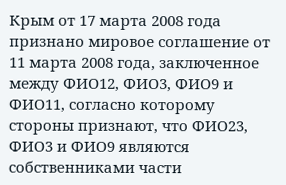Крым от 17 марта 2008 года признано мировое соглашение от 11 марта 2008 года, заключенное между ФИО12, ФИО3, ФИО9 и ФИО11, согласно которому стороны признают, что ФИО23, ФИО3 и ФИО9 являются собственниками части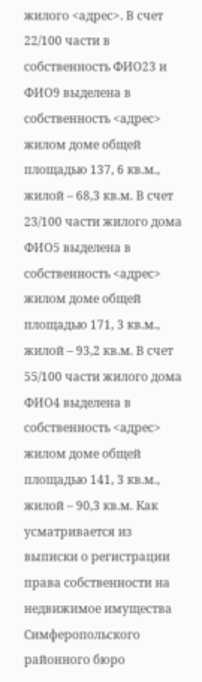жилого <адрес>. В счет 22/100 части в собственность ФИО23 и ФИО9 выделена в собственность <адрес> жилом доме общей площадью 137, 6 кв.м., жилой – 68,3 кв.м. В счет 23/100 части жилого дома ФИО5 выделена в собственность <адрес> жилом доме общей площадью 171, 3 кв.м., жилой – 93,2 кв.м. В счет 55/100 части жилого дома ФИО4 выделена в собственность <адрес> жилом доме общей площадью 141, 3 кв.м., жилой – 90,3 кв.м. Как усматривается из выписки о регистрации права собственности на недвижимое имущества Симферопольского районного бюро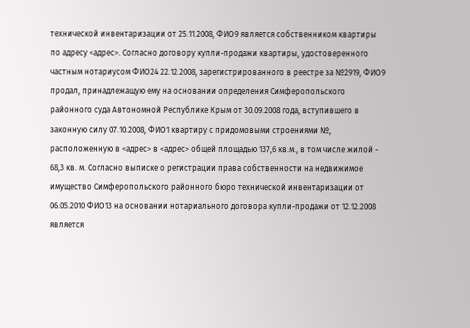технической инвентаризации от 25.11.2008, ФИО9 является собственником квартиры по адресу <адрес>. Согласно договору купли-продажи квартиры, удостоверенного частным нотариусом ФИО24 22.12.2008, зарегистрированного в реестре за №2919, ФИО9 продал, принадлежащую ему на основании определения Симферопольского районного суда Автономной Республике Крым от 30.09.2008 года, вступившего в законную силу 07.10.2008, ФИО1 квартиру с придомовыми строениями №, расположенную в <адрес> в <адрес> общей площадью 137,6 кв.м., в том числе жилой - 68,3 кв. м. Согласно выписке о регистрации права собственности на недвижимое имущество Симферопольского районного бюро технической инвентаризации от 06.05.2010 ФИО13 на основании нотариального договора купли-продажи от 12.12.2008 является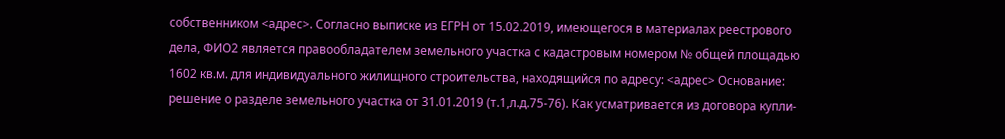собственником <адрес>. Согласно выписке из ЕГРН от 15.02.2019, имеющегося в материалах реестрового дела, ФИО2 является правообладателем земельного участка с кадастровым номером № общей площадью 1602 кв.м. для индивидуального жилищного строительства, находящийся по адресу: <адрес> Основание: решение о разделе земельного участка от 31.01.2019 (т.1,л.д.75-76). Как усматривается из договора купли-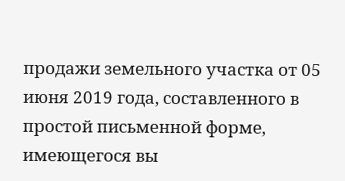продажи земельного участка от 05 июня 2019 года, составленного в простой письменной форме, имеющегося вы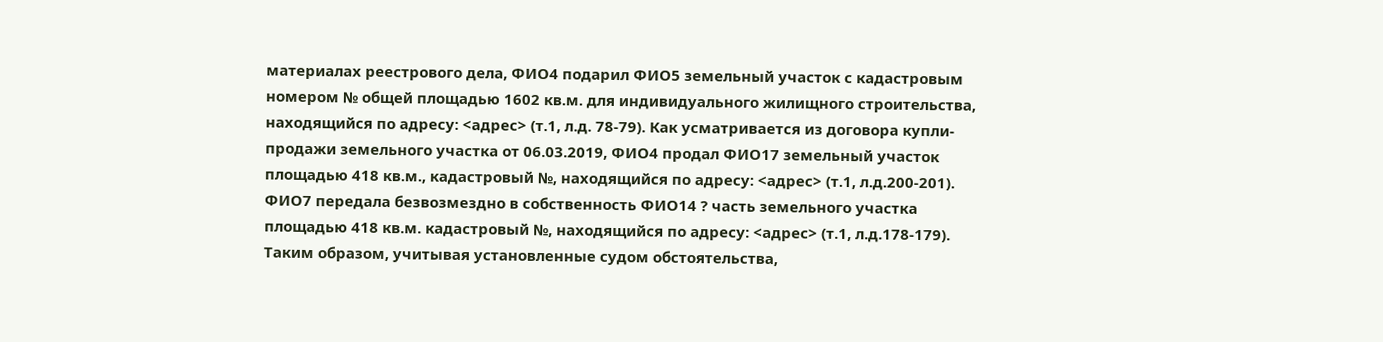материалах реестрового дела, ФИО4 подарил ФИО5 земельный участок с кадастровым номером № общей площадью 1602 кв.м. для индивидуального жилищного строительства, находящийся по адресу: <адрес> (т.1, л.д. 78-79). Как усматривается из договора купли-продажи земельного участка от 06.03.2019, ФИО4 продал ФИО17 земельный участок площадью 418 кв.м., кадастровый №, находящийся по адресу: <адрес> (т.1, л.д.200-201). ФИО7 передала безвозмездно в собственность ФИО14 ? часть земельного участка площадью 418 кв.м. кадастровый №, находящийся по адресу: <адрес> (т.1, л.д.178-179). Таким образом, учитывая установленные судом обстоятельства,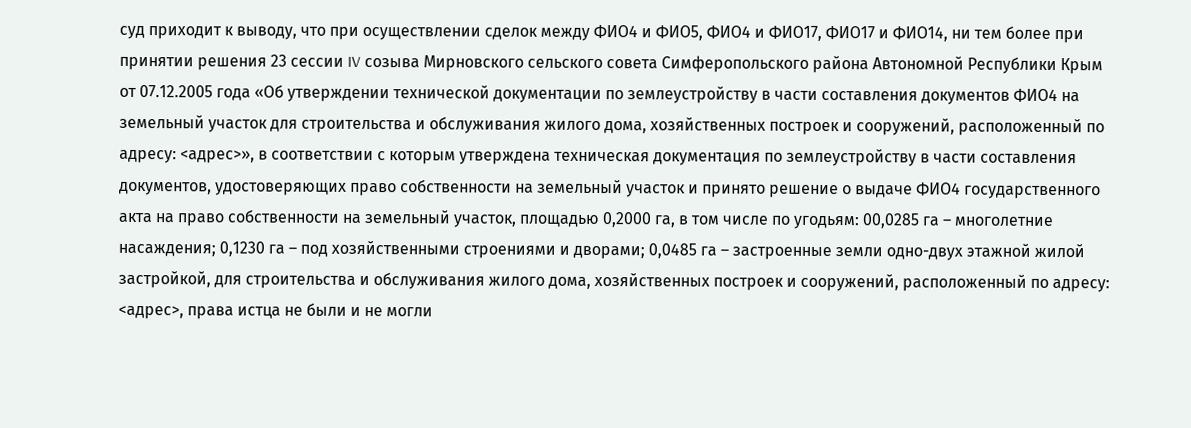суд приходит к выводу, что при осуществлении сделок между ФИО4 и ФИО5, ФИО4 и ФИО17, ФИО17 и ФИО14, ни тем более при принятии решения 23 сессии IV созыва Мирновского сельского совета Симферопольского района Автономной Республики Крым от 07.12.2005 года «Об утверждении технической документации по землеустройству в части составления документов ФИО4 на земельный участок для строительства и обслуживания жилого дома, хозяйственных построек и сооружений, расположенный по адресу: <адрес>», в соответствии с которым утверждена техническая документация по землеустройству в части составления документов, удостоверяющих право собственности на земельный участок и принято решение о выдаче ФИО4 государственного акта на право собственности на земельный участок, площадью 0,2000 га, в том числе по угодьям: 00,0285 га – многолетние насаждения; 0,1230 га – под хозяйственными строениями и дворами; 0,0485 га – застроенные земли одно-двух этажной жилой застройкой, для строительства и обслуживания жилого дома, хозяйственных построек и сооружений, расположенный по адресу: <адрес>, права истца не были и не могли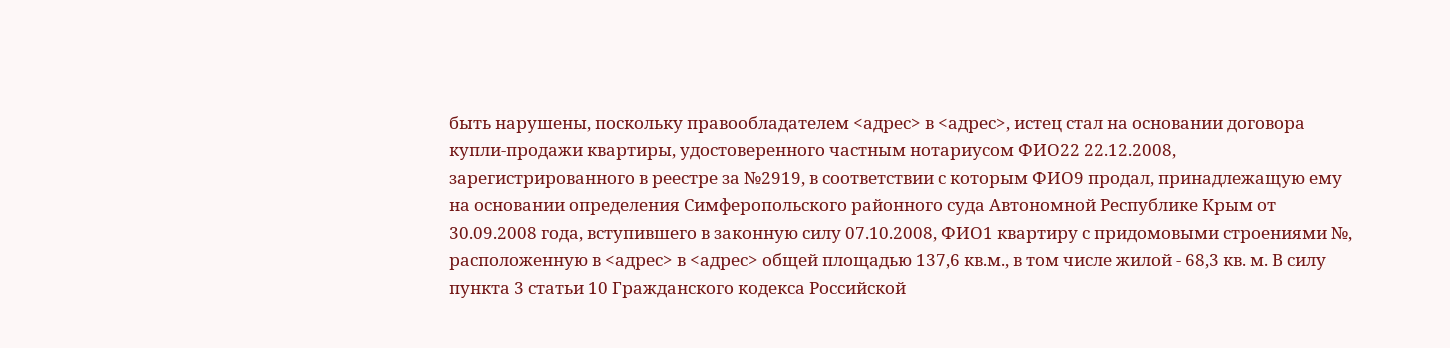быть нарушены, поскольку правообладателем <адрес> в <адрес>, истец стал на основании договора купли-продажи квартиры, удостоверенного частным нотариусом ФИО22 22.12.2008, зарегистрированного в реестре за №2919, в соответствии с которым ФИО9 продал, принадлежащую ему на основании определения Симферопольского районного суда Автономной Республике Крым от 30.09.2008 года, вступившего в законную силу 07.10.2008, ФИО1 квартиру с придомовыми строениями №, расположенную в <адрес> в <адрес> общей площадью 137,6 кв.м., в том числе жилой - 68,3 кв. м. В силу пункта 3 статьи 10 Гражданского кодекса Российской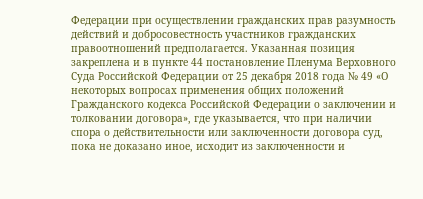Федерации при осуществлении гражданских прав разумность действий и добросовестность участников гражданских правоотношений предполагается. Указанная позиция закреплена и в пункте 44 постановление Пленума Верховного Суда Российской Федерации от 25 декабря 2018 года № 49 «О некоторых вопросах применения общих положений Гражданского кодекса Российской Федерации о заключении и толковании договора», где указывается, что при наличии спора о действительности или заключенности договора суд, пока не доказано иное, исходит из заключенности и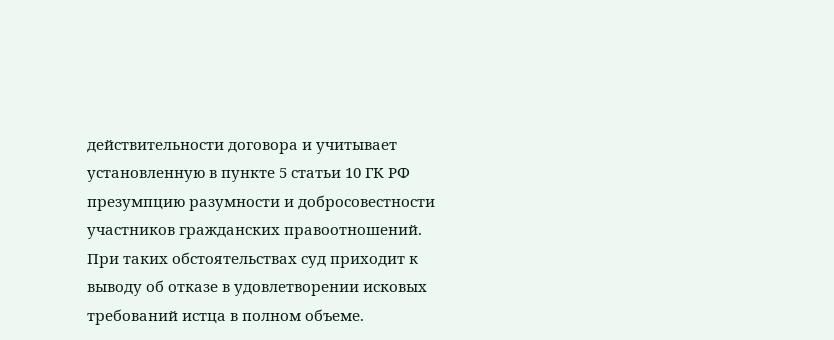действительности договора и учитывает установленную в пункте 5 статьи 10 ГК РФ презумпцию разумности и добросовестности участников гражданских правоотношений. При таких обстоятельствах суд приходит к выводу об отказе в удовлетворении исковых требований истца в полном объеме.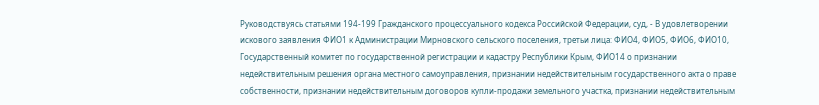Руководствуясь статьями 194-199 Гражданского процессуального кодекса Российской Федерации, суд, - В удовлетворении искового заявления ФИО1 к Администрации Мирновского сельского поселения, третьи лица: ФИО4, ФИО5, ФИО6, ФИО10, Государственный комитет по государственной регистрации и кадастру Республики Крым, ФИО14 о признании недействительным решения органа местного самоуправления, признании недействительным государственного акта о праве собственности, признании недействительным договоров купли-продажи земельного участка, признании недействительным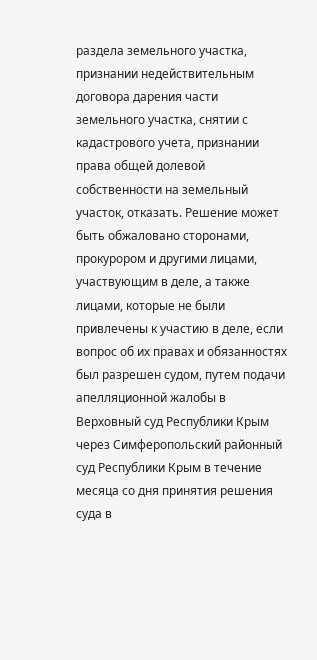раздела земельного участка, признании недействительным договора дарения части земельного участка, снятии с кадастрового учета, признании права общей долевой собственности на земельный участок, отказать. Решение может быть обжаловано сторонами, прокурором и другими лицами, участвующим в деле, а также лицами, которые не были привлечены к участию в деле, если вопрос об их правах и обязанностях был разрешен судом, путем подачи апелляционной жалобы в Верховный суд Республики Крым через Симферопольский районный суд Республики Крым в течение месяца со дня принятия решения суда в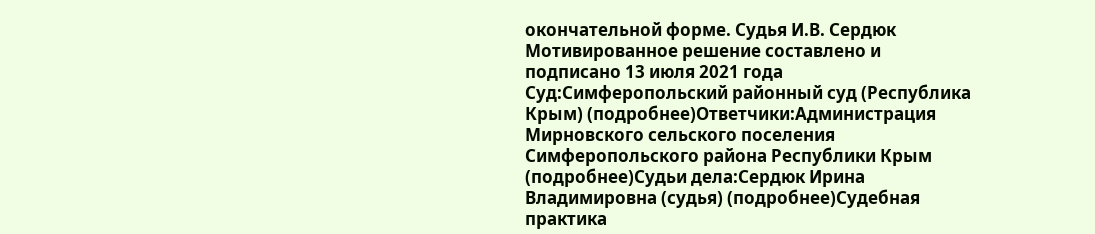окончательной форме. Судья И.В. Сердюк Мотивированное решение составлено и подписано 13 июля 2021 года Суд:Симферопольский районный суд (Республика Крым) (подробнее)Ответчики:Администрация Мирновского сельского поселения Симферопольского района Республики Крым (подробнее)Судьи дела:Сердюк Ирина Владимировна (судья) (подробнее)Судебная практика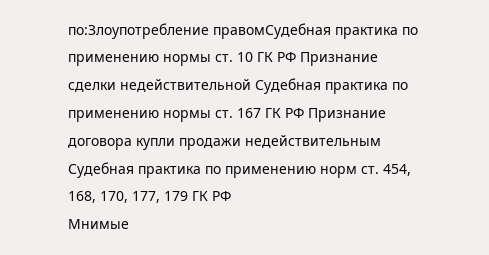по:Злоупотребление правомСудебная практика по применению нормы ст. 10 ГК РФ Признание сделки недействительной Судебная практика по применению нормы ст. 167 ГК РФ Признание договора купли продажи недействительным Судебная практика по применению норм ст. 454, 168, 170, 177, 179 ГК РФ
Мнимые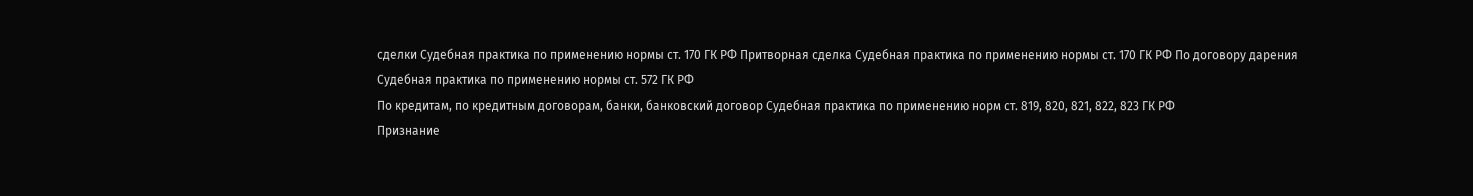сделки Судебная практика по применению нормы ст. 170 ГК РФ Притворная сделка Судебная практика по применению нормы ст. 170 ГК РФ По договору дарения Судебная практика по применению нормы ст. 572 ГК РФ
По кредитам, по кредитным договорам, банки, банковский договор Судебная практика по применению норм ст. 819, 820, 821, 822, 823 ГК РФ
Признание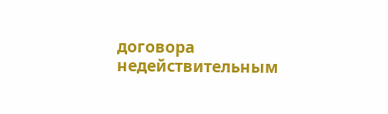договора недействительным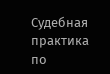Судебная практика по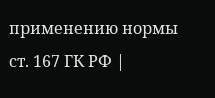применению нормы ст. 167 ГК РФ |